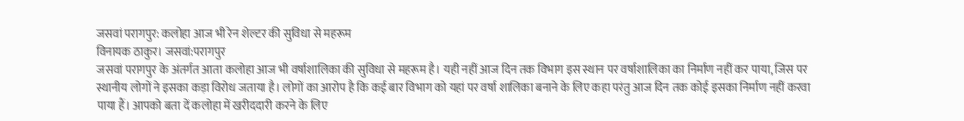जसवां परागपुर: कलोहा आज भी रेन शेल्टर की सुविधा से महरूम
विनायक ठाकुर। जसवां:परागपुर
जसवां परागपुर के अंतर्गत आता कलोहा आज भी वर्षाशालिका की सुविधा से महरूम है। यही नहीं आज दिन तक विभाग इस स्थान पर वर्षाशालिका का निर्माण नहीं कर पाया, जिस पर स्थानीय लोगों ने इसका कड़ा विरोध जताया है। लोगों का आरोप है कि कई बार विभाग को यहां पर वर्षा शालिका बनाने के लिए कहा परंतु आज दिन तक कोई इसका निर्माण नहीं करवा पाया हैं। आपको बता दें कलोहा में खरीददारी करने के लिए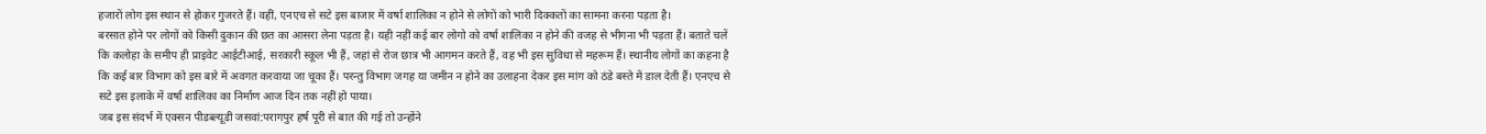हजारों लोग इस स्थान से होकर गुजरते हैं। वहीं, एनएच से सटे इस बाजार में वर्षा शालिका न होने से लोगों को भारी दिक्कतों का सामना करना पड़ता है।
बरसात होने पर लोगों को किसी दुकान की छत का आसरा लेना पड़ता है। यही नहीं कई बार लोगो को वर्षा शालिका न होने की वजह से भीगना भी पड़ता हैं। बताते चलें कि कलोहा के समीप ही प्राइवेट आईटीआई, सरकारी स्कूल भी हैं, जहां से रोज छात्र भी आगमन करते हैं, वह भी इस सुविधा से महरूम हैं। स्थानीय लोगों का कहना है कि कई बार विभाग को इस बारे में अवगत करवाया जा चूका हैं। परन्तु विभाग जगह या जमीन न होने का उलाहना देकर इस मांग को ठंडे बस्ते में डाल देती हैं। एनएच से सटे इस इलाके में वर्षा शालिका का निर्माण आज दिन तक नहीं हो पाया।
जब इस संदर्भ में एक्सन पीडब्ल्यूडी जसवां:परागपुर हर्ष पूरी से बात की गई तो उन्होंने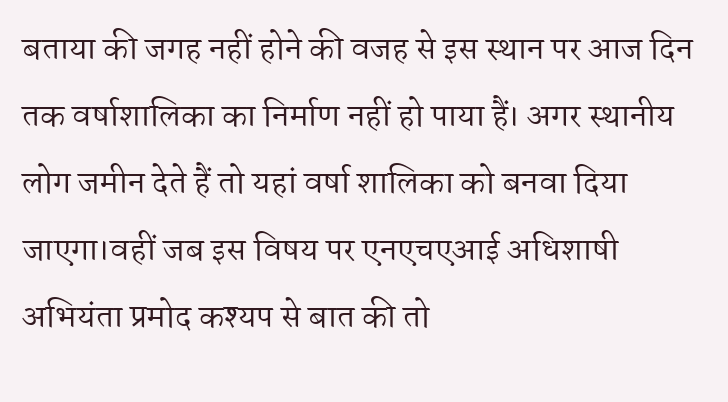बताया की जगह नहीं होने की वजह से इस स्थान पर आज दिन तक वर्षाशालिका का निर्माण नहीं हो पाया हैं। अगर स्थानीय लोग जमीन देते हैं तो यहां वर्षा शालिका को बनवा दिया जाएगा।वहीं जब इस विषय पर एनएचएआई अधिशाषी अभियंता प्रमोद कश्यप से बात की तो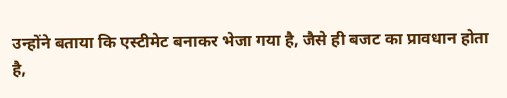उन्होंने बताया कि एस्टीमेट बनाकर भेजा गया है, जैसे ही बजट का प्रावधान होता है,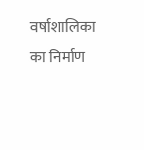वर्षाशालिका का निर्माण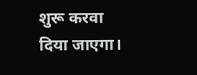शुरू करवा दिया जाएगा।